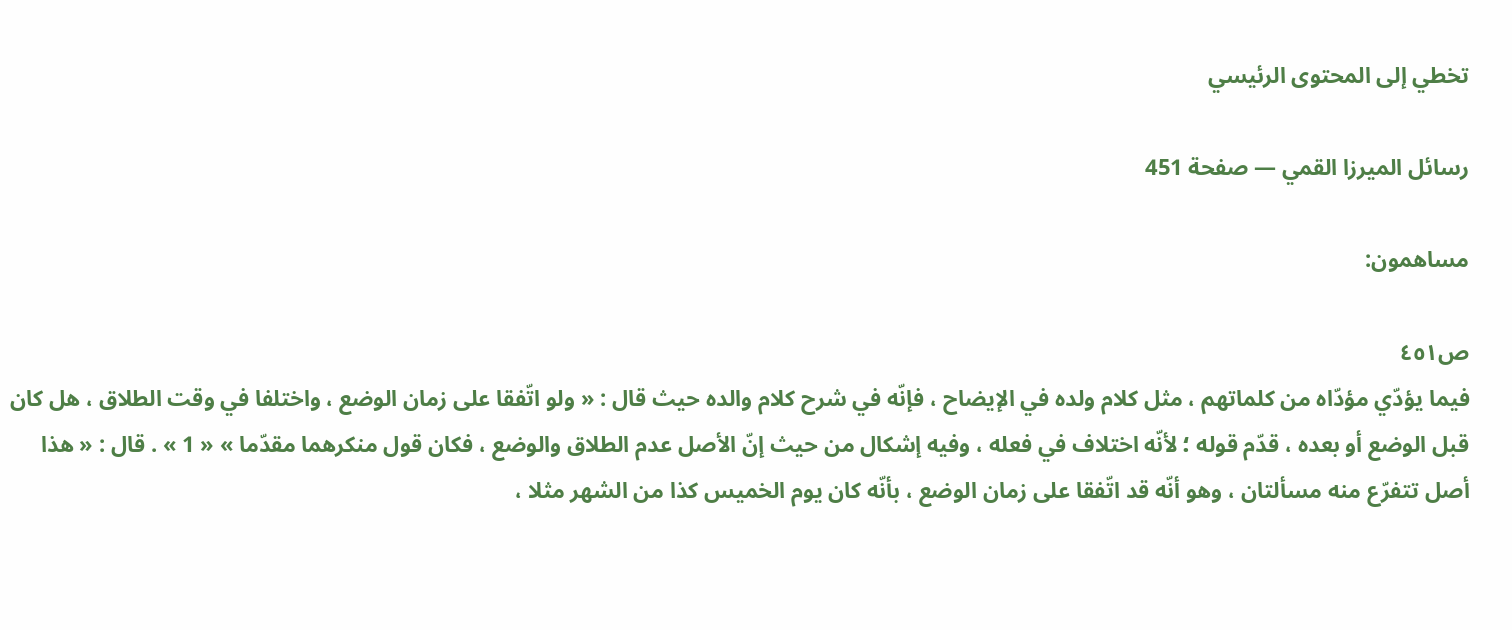تخطي إلى المحتوى الرئيسي

رسائل الميرزا القمي — صفحة 451

مساهمون:

ص٤٥١
فيما يؤدّي مؤدّاه من كلماتهم ، مثل كلام ولده في الإيضاح ، فإنّه في شرح كلام والده حيث قال : « ولو اتّفقا على زمان الوضع ، واختلفا في وقت الطلاق ، هل كان قبل الوضع أو بعده ، قدّم قوله ؛ لأنّه اختلاف في فعله ، وفيه إشكال من حيث إنّ الأصل عدم الطلاق والوضع ، فكان قول منكرهما مقدّما » « 1 » . قال : « هذا أصل تتفرّع منه مسألتان ، وهو أنّه قد اتّفقا على زمان الوضع ، بأنّه كان يوم الخميس كذا من الشهر مثلا ،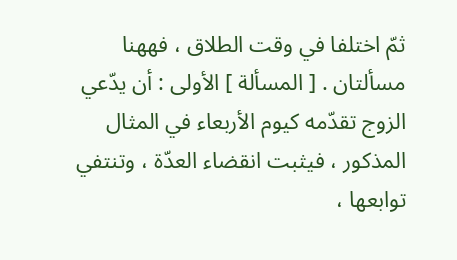ثمّ اختلفا في وقت الطلاق ، فههنا مسألتان . [ المسألة ] الأولى : أن يدّعي الزوج تقدّمه كيوم الأربعاء في المثال المذكور ، فيثبت انقضاء العدّة ، وتنتفي توابعها ،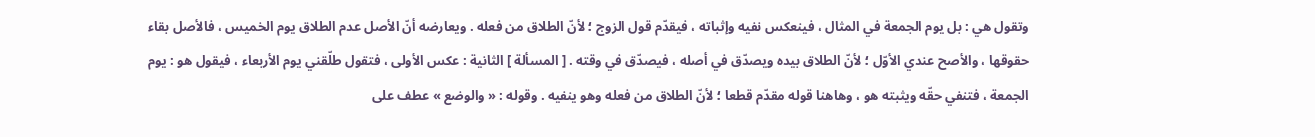وتقول هي : بل يوم الجمعة في المثال ، فينعكس نفيه وإثباته ، فيقدّم قول الزوج ؛ لأنّ الطلاق من فعله . ويعارضه أنّ الأصل عدم الطلاق يوم الخميس ، فالأصل بقاء حقوقها ، والأصح عندي الأوّل ؛ لأنّ الطلاق بيده ويصدّق في أصله ، فيصدّق في وقته . [ المسألة ] الثانية : عكس الأولى ، فتقول طلّقني يوم الأربعاء ، فيقول هو : يوم الجمعة ، فتنفي حقّه ويثبته هو ، وهاهنا قوله مقدّم قطعا ؛ لأنّ الطلاق من فعله وهو ينفيه . وقوله : « والوضع » عطف على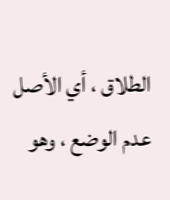الطلاق ، أي الأصل عدم الوضع ، وهو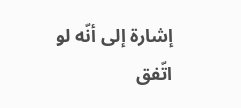إشارة إلى أنّه لو اتّفق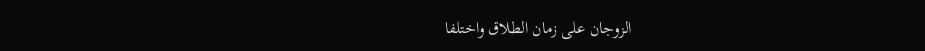الزوجان على زمان الطلاق واختلفا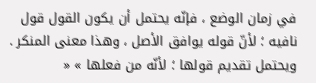في زمان الوضع ، فإنّه يحتمل أن يكون القول قول نافيه ؛ لأنّ قوله يوافق الأصل ، وهذا معنى المنكر . ويحتمل تقديم قولها ؛ لأنّه من فعلها » «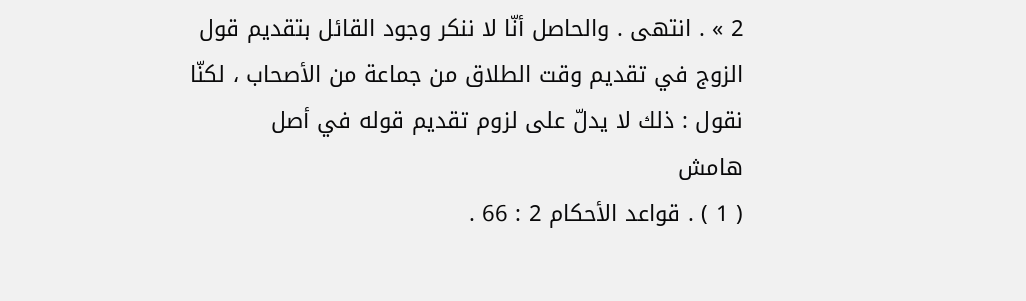2 » . انتهى . والحاصل أنّا لا ننكر وجود القائل بتقديم قول الزوج في تقديم وقت الطلاق من جماعة من الأصحاب ، لكنّا نقول : ذلك لا يدلّ على لزوم تقديم قوله في أصل
هامش
( 1 ) . قواعد الأحكام 2 : 66 .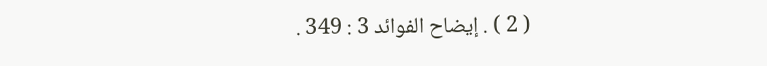( 2 ) . إيضاح الفوائد 3 : 349 .